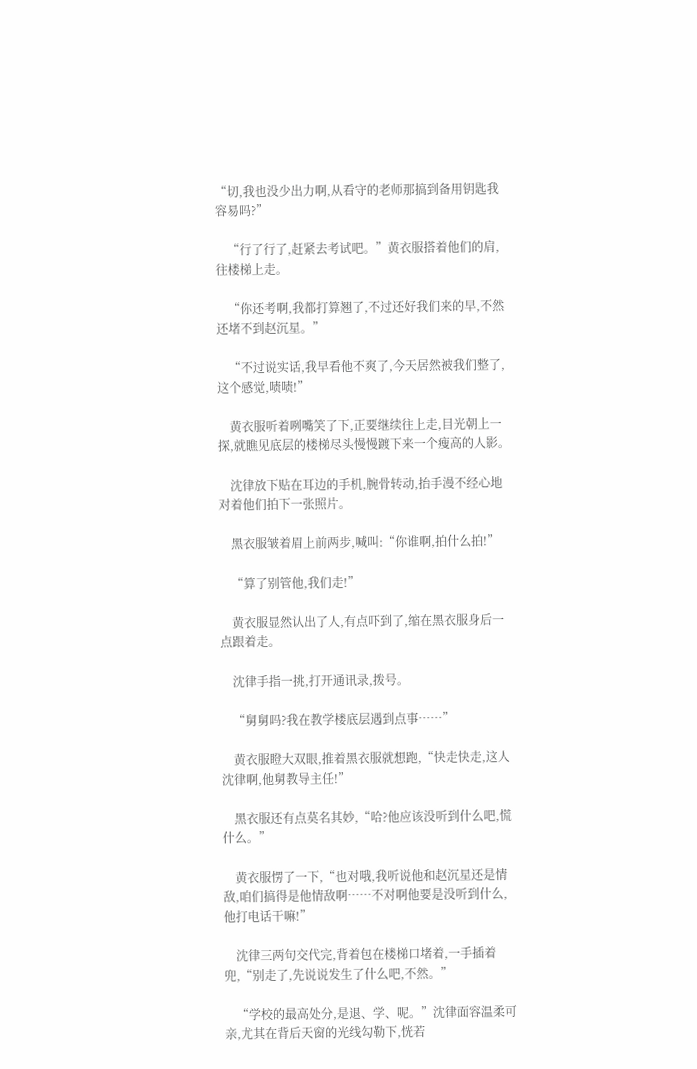“切,我也没少出力啊,从看守的老师那搞到备用钥匙我容易吗?”

    “行了行了,赶紧去考试吧。”黄衣服搭着他们的肩,往楼梯上走。

    “你还考啊,我都打算翘了,不过还好我们来的早,不然还堵不到赵沉星。”

    “不过说实话,我早看他不爽了,今天居然被我们整了,这个感觉,啧啧!”

    黄衣服听着咧嘴笑了下,正要继续往上走,目光朝上一探,就瞧见底层的楼梯尽头慢慢踱下来一个瘦高的人影。

    沈律放下贴在耳边的手机,腕骨转动,抬手漫不经心地对着他们拍下一张照片。

    黑衣服皱着眉上前两步,喊叫:“你谁啊,拍什么拍!”

    “算了别管他,我们走!”

    黄衣服显然认出了人,有点吓到了,缩在黑衣服身后一点跟着走。

    沈律手指一挑,打开通讯录,拨号。

    “舅舅吗?我在教学楼底层遇到点事……”

    黄衣服瞪大双眼,推着黑衣服就想跑,“快走快走,这人沈律啊,他舅教导主任!”

    黑衣服还有点莫名其妙,“哈?他应该没听到什么吧,慌什么。”

    黄衣服愣了一下,“也对哦,我听说他和赵沉星还是情敌,咱们搞得是他情敌啊……不对啊他要是没听到什么,他打电话干嘛!”

    沈律三两句交代完,背着包在楼梯口堵着,一手插着兜,“别走了,先说说发生了什么吧,不然。”

    “学校的最高处分,是退、学、呢。”沈律面容温柔可亲,尤其在背后天窗的光线勾勒下,恍若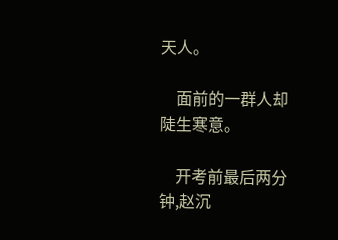天人。

    面前的一群人却陡生寒意。

    开考前最后两分钟,赵沉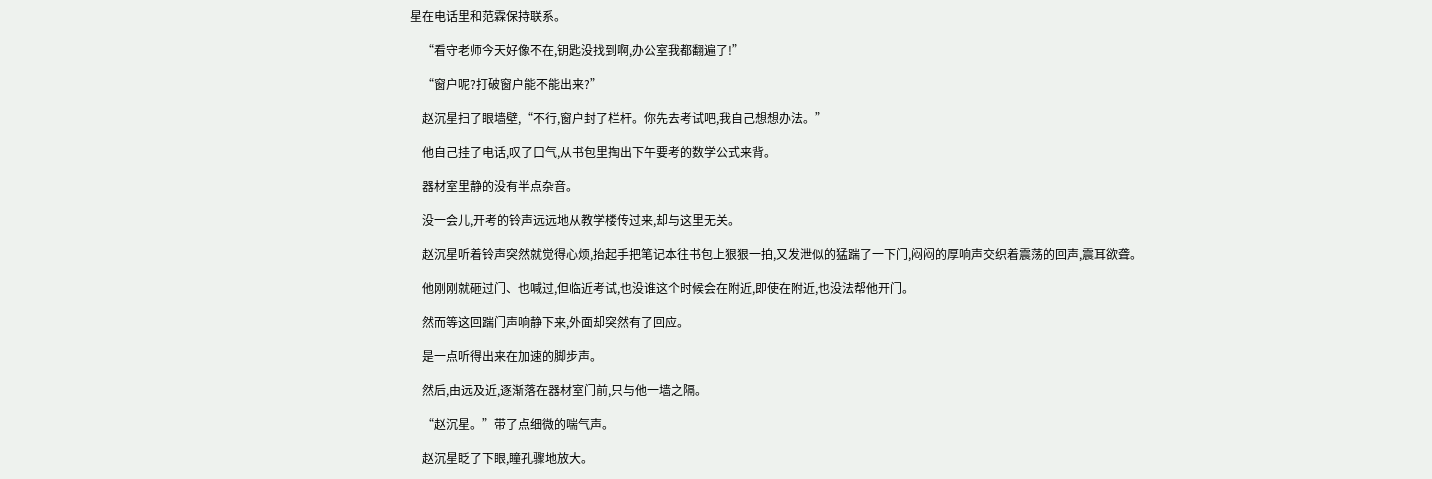星在电话里和范霖保持联系。

    “看守老师今天好像不在,钥匙没找到啊,办公室我都翻遍了!”

    “窗户呢?打破窗户能不能出来?”

    赵沉星扫了眼墙壁,“不行,窗户封了栏杆。你先去考试吧,我自己想想办法。”

    他自己挂了电话,叹了口气,从书包里掏出下午要考的数学公式来背。

    器材室里静的没有半点杂音。

    没一会儿,开考的铃声远远地从教学楼传过来,却与这里无关。

    赵沉星听着铃声突然就觉得心烦,抬起手把笔记本往书包上狠狠一拍,又发泄似的猛踹了一下门,闷闷的厚响声交织着震荡的回声,震耳欲聋。

    他刚刚就砸过门、也喊过,但临近考试,也没谁这个时候会在附近,即使在附近,也没法帮他开门。

    然而等这回踹门声响静下来,外面却突然有了回应。

    是一点听得出来在加速的脚步声。

    然后,由远及近,逐渐落在器材室门前,只与他一墙之隔。

    “赵沉星。”带了点细微的喘气声。

    赵沉星眨了下眼,瞳孔骤地放大。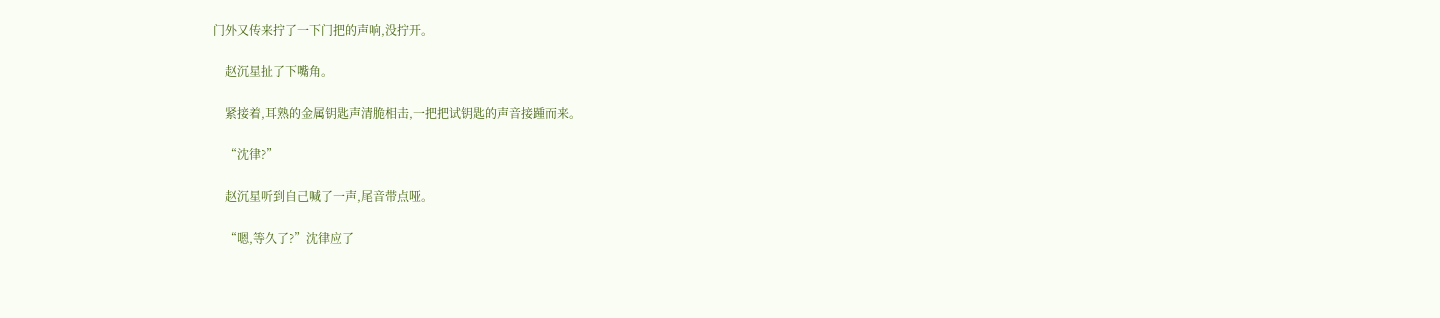门外又传来拧了一下门把的声响,没拧开。

    赵沉星扯了下嘴角。

    紧接着,耳熟的金属钥匙声清脆相击,一把把试钥匙的声音接踵而来。

    “沈律?”

    赵沉星听到自己喊了一声,尾音带点哑。

    “嗯,等久了?”沈律应了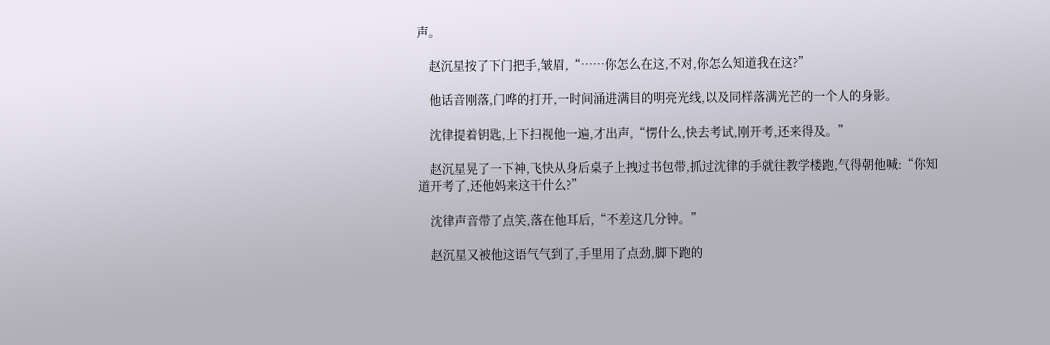声。

    赵沉星按了下门把手,皱眉,“……你怎么在这,不对,你怎么知道我在这?”

    他话音刚落,门哗的打开,一时间涌进满目的明亮光线,以及同样落满光芒的一个人的身影。

    沈律提着钥匙,上下扫视他一遍,才出声,“愣什么,快去考试,刚开考,还来得及。”

    赵沉星晃了一下神,飞快从身后桌子上拽过书包带,抓过沈律的手就往教学楼跑,气得朝他喊:“你知道开考了,还他妈来这干什么?”

    沈律声音带了点笑,落在他耳后,“不差这几分钟。”

    赵沉星又被他这语气气到了,手里用了点劲,脚下跑的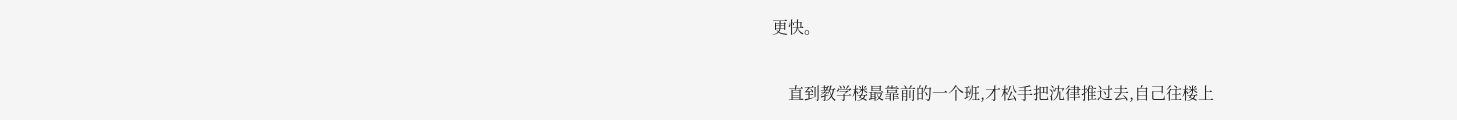更快。

    直到教学楼最靠前的一个班,才松手把沈律推过去,自己往楼上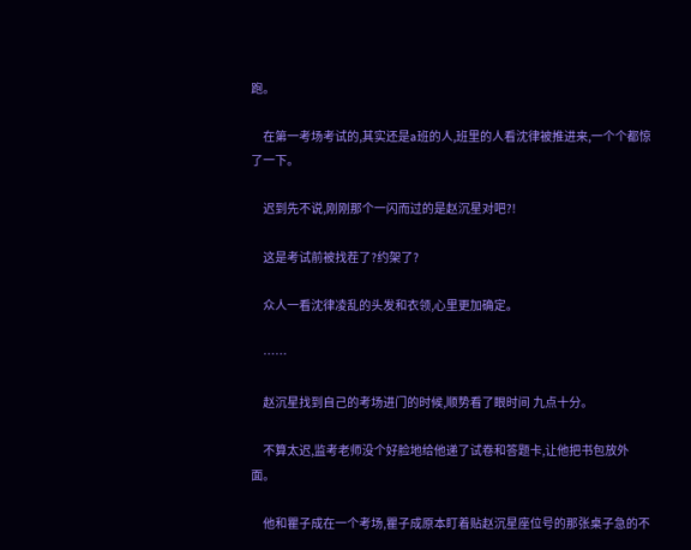跑。

    在第一考场考试的,其实还是a班的人,班里的人看沈律被推进来,一个个都惊了一下。

    迟到先不说,刚刚那个一闪而过的是赵沉星对吧?!

    这是考试前被找茬了?约架了?

    众人一看沈律凌乱的头发和衣领,心里更加确定。

    ……

    赵沉星找到自己的考场进门的时候,顺势看了眼时间 九点十分。

    不算太迟,监考老师没个好脸地给他递了试卷和答题卡,让他把书包放外面。

    他和瞿子成在一个考场,瞿子成原本盯着贴赵沉星座位号的那张桌子急的不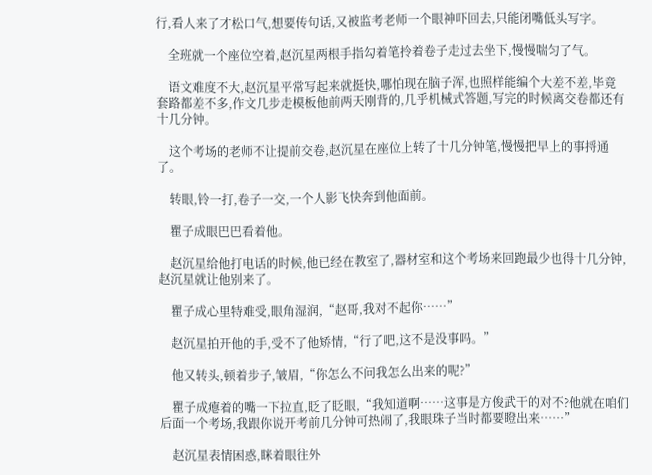行,看人来了才松口气,想要传句话,又被监考老师一个眼神吓回去,只能闭嘴低头写字。

    全班就一个座位空着,赵沉星两根手指勾着笔拎着卷子走过去坐下,慢慢喘匀了气。

    语文难度不大,赵沉星平常写起来就挺快,哪怕现在脑子浑,也照样能编个大差不差,毕竟套路都差不多,作文几步走模板他前两天刚背的,几乎机械式答题,写完的时候离交卷都还有十几分钟。

    这个考场的老师不让提前交卷,赵沉星在座位上转了十几分钟笔,慢慢把早上的事捋通了。

    转眼,铃一打,卷子一交,一个人影飞快奔到他面前。

    瞿子成眼巴巴看着他。

    赵沉星给他打电话的时候,他已经在教室了,器材室和这个考场来回跑最少也得十几分钟,赵沉星就让他别来了。

    瞿子成心里特难受,眼角湿润,“赵哥,我对不起你……”

    赵沉星拍开他的手,受不了他矫情,“行了吧,这不是没事吗。”

    他又转头,顿着步子,皱眉,“你怎么不问我怎么出来的呢?”

    瞿子成瘪着的嘴一下拉直,眨了眨眼,“我知道啊……这事是方俊武干的对不?他就在咱们后面一个考场,我跟你说开考前几分钟可热闹了,我眼珠子当时都要瞪出来……”

    赵沉星表情困惑,眯着眼往外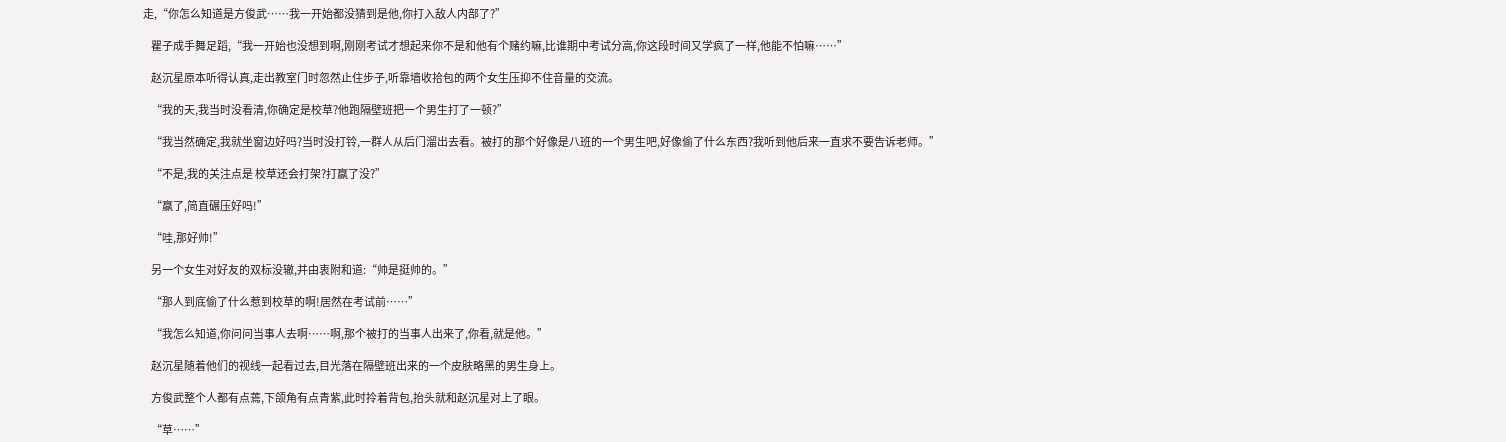走,“你怎么知道是方俊武……我一开始都没猜到是他,你打入敌人内部了?”

    瞿子成手舞足蹈,“我一开始也没想到啊,刚刚考试才想起来你不是和他有个赌约嘛,比谁期中考试分高,你这段时间又学疯了一样,他能不怕嘛……”

    赵沉星原本听得认真,走出教室门时忽然止住步子,听靠墙收拾包的两个女生压抑不住音量的交流。

    “我的天,我当时没看清,你确定是校草?他跑隔壁班把一个男生打了一顿?”

    “我当然确定,我就坐窗边好吗?当时没打铃,一群人从后门溜出去看。被打的那个好像是八班的一个男生吧,好像偷了什么东西?我听到他后来一直求不要告诉老师。”

    “不是,我的关注点是 校草还会打架?打赢了没?”

    “赢了,简直碾压好吗!”

    “哇,那好帅!”

    另一个女生对好友的双标没辙,并由衷附和道:“帅是挺帅的。”

    “那人到底偷了什么惹到校草的啊!居然在考试前……”

    “我怎么知道,你问问当事人去啊……啊,那个被打的当事人出来了,你看,就是他。”

    赵沉星随着他们的视线一起看过去,目光落在隔壁班出来的一个皮肤略黑的男生身上。

    方俊武整个人都有点蔫,下颌角有点青紫,此时拎着背包,抬头就和赵沉星对上了眼。

    “草……”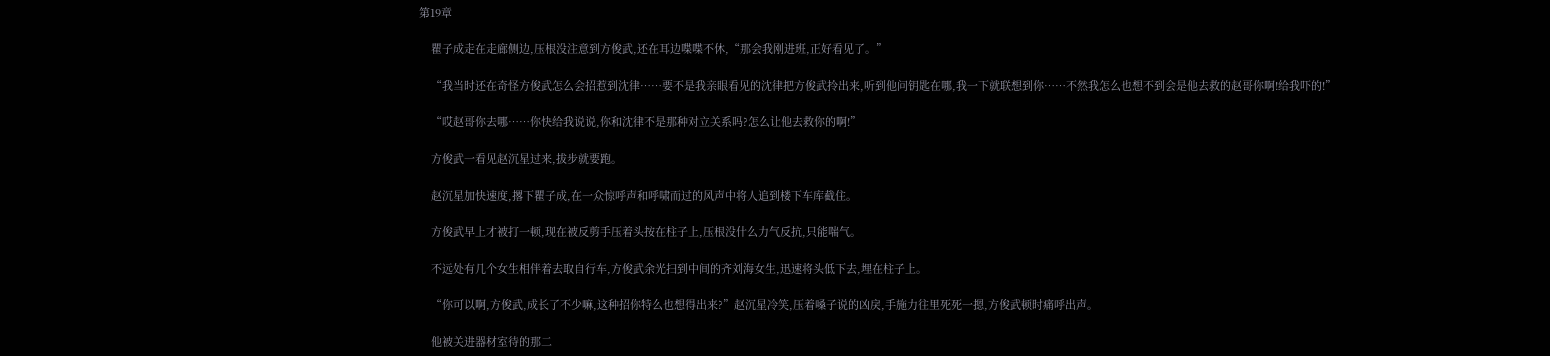第19章

    瞿子成走在走廊侧边,压根没注意到方俊武,还在耳边喋喋不休,“那会我刚进班,正好看见了。”

    “我当时还在奇怪方俊武怎么会招惹到沈律……要不是我亲眼看见的沈律把方俊武拎出来,听到他问钥匙在哪,我一下就联想到你……不然我怎么也想不到会是他去救的赵哥你啊!给我吓的!”

    “哎赵哥你去哪……你快给我说说,你和沈律不是那种对立关系吗?怎么让他去救你的啊!”

    方俊武一看见赵沉星过来,拔步就要跑。

    赵沉星加快速度,撂下瞿子成,在一众惊呼声和呼啸而过的风声中将人追到楼下车库截住。

    方俊武早上才被打一顿,现在被反剪手压着头按在柱子上,压根没什么力气反抗,只能喘气。

    不远处有几个女生相伴着去取自行车,方俊武余光扫到中间的齐刘海女生,迅速将头低下去,埋在柱子上。

    “你可以啊,方俊武,成长了不少嘛,这种招你特么也想得出来?”赵沉星冷笑,压着嗓子说的凶戾,手施力往里死死一摁,方俊武顿时痛呼出声。

    他被关进器材室待的那二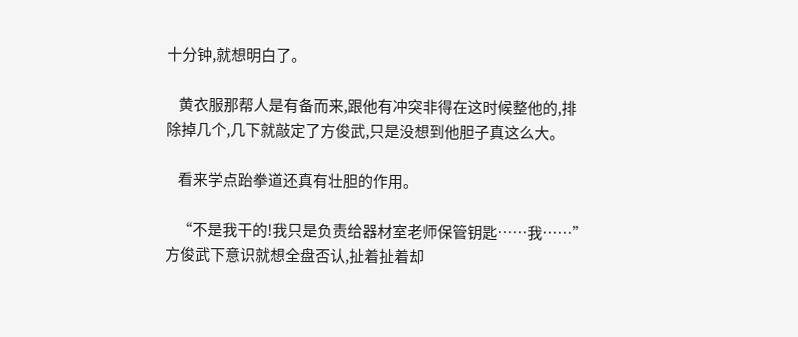十分钟,就想明白了。

    黄衣服那帮人是有备而来,跟他有冲突非得在这时候整他的,排除掉几个,几下就敲定了方俊武,只是没想到他胆子真这么大。

    看来学点跆拳道还真有壮胆的作用。

    “不是我干的!我只是负责给器材室老师保管钥匙……我……”方俊武下意识就想全盘否认,扯着扯着却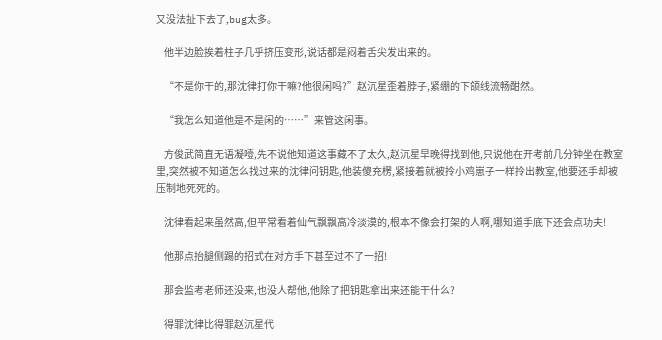又没法扯下去了,bug太多。

    他半边脸挨着柱子几乎挤压变形,说话都是闷着舌尖发出来的。

    “不是你干的,那沈律打你干嘛?他很闲吗?”赵沉星歪着脖子,紧绷的下颌线流畅酣然。

    “我怎么知道他是不是闲的……”来管这闲事。

    方俊武简直无语凝噎,先不说他知道这事藏不了太久,赵沉星早晚得找到他,只说他在开考前几分钟坐在教室里,突然被不知道怎么找过来的沈律问钥匙,他装傻充楞,紧接着就被拎小鸡崽子一样拎出教室,他要还手却被压制地死死的。

    沈律看起来虽然高,但平常看着仙气飘飘高冷淡漠的,根本不像会打架的人啊,哪知道手底下还会点功夫!

    他那点抬腿侧踢的招式在对方手下甚至过不了一招!

    那会监考老师还没来,也没人帮他,他除了把钥匙拿出来还能干什么?

    得罪沈律比得罪赵沉星代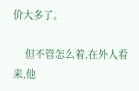价大多了。

    但不管怎么着,在外人看来,他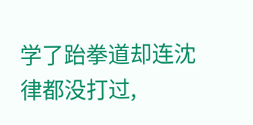学了跆拳道却连沈律都没打过,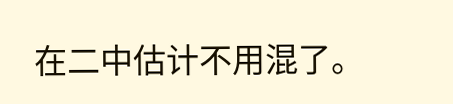在二中估计不用混了。